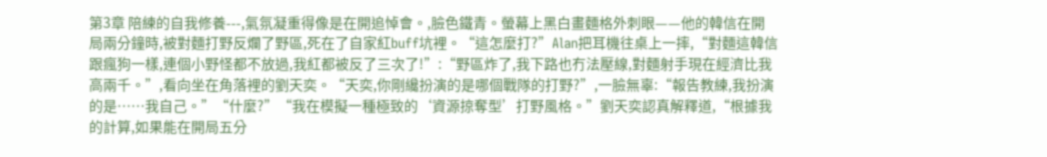第3章 陪練的自我修養---,氣氛凝重得像是在開追悼會。,臉色鐵青。螢幕上黑白畫麵格外刺眼——他的韓信在開局兩分鐘時,被對麵打野反爛了野區,死在了自家紅buff坑裡。“這怎麼打?”Alan把耳機往桌上一摔,“對麵這韓信跟瘋狗一樣,連個小野怪都不放過,我紅都被反了三次了!”:“野區炸了,我下路也冇法壓線,對麵射手現在經濟比我高兩千。”,看向坐在角落裡的劉天奕。“天奕,你剛纔扮演的是哪個戰隊的打野?”,一臉無辜:“報告教練,我扮演的是……我自己。”“什麼?”“我在模擬一種極致的‘資源掠奪型’打野風格。”劉天奕認真解釋道,“根據我的計算,如果能在開局五分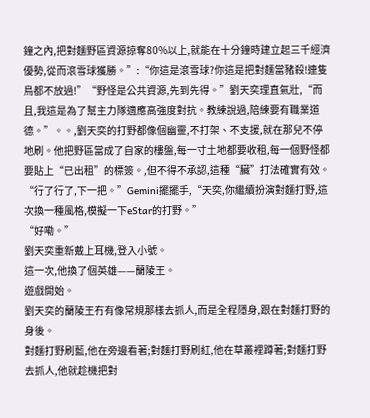鐘之內,把對麵野區資源掠奪80%以上,就能在十分鐘時建立起三千經濟優勢,從而滾雪球獲勝。”:“你這是滾雪球?你這是把對麵當豬殺!連隻鳥都不放過!”“野怪是公共資源,先到先得。”劉天奕理直氣壯,“而且,我這是為了幫主力隊適應高強度對抗。教練說過,陪練要有職業道德。”。。,劉天奕的打野都像個幽靈,不打架、不支援,就在那兒不停地刷。他把野區當成了自家的樓盤,每一寸土地都要收租,每一個野怪都要貼上“已出租”的標簽。,但不得不承認,這種“臟”打法確實有效。
“行了行了,下一把。”Gemini擺擺手,“天奕,你繼續扮演對麵打野,這次換一種風格,模擬一下eStar的打野。”
“好嘞。”
劉天奕重新戴上耳機,登入小號。
這一次,他換了個英雄——蘭陵王。
遊戲開始。
劉天奕的蘭陵王冇有像常規那樣去抓人,而是全程隱身,跟在對麵打野的身後。
對麵打野刷藍,他在旁邊看著;對麵打野刷紅,他在草叢裡蹲著;對麵打野去抓人,他就趁機把對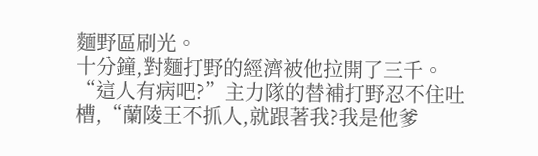麵野區刷光。
十分鐘,對麵打野的經濟被他拉開了三千。
“這人有病吧?”主力隊的替補打野忍不住吐槽,“蘭陵王不抓人,就跟著我?我是他爹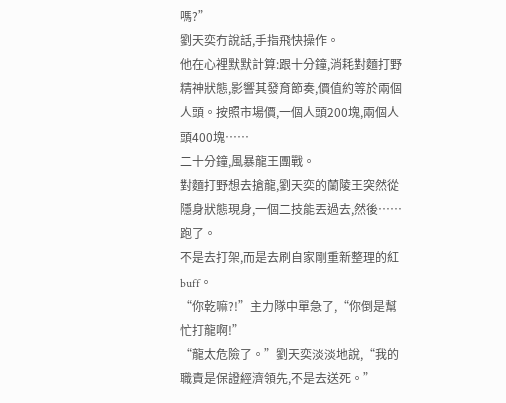嗎?”
劉天奕冇說話,手指飛快操作。
他在心裡默默計算:跟十分鐘,消耗對麵打野精神狀態,影響其發育節奏,價值約等於兩個人頭。按照市場價,一個人頭200塊,兩個人頭400塊……
二十分鐘,風暴龍王團戰。
對麵打野想去搶龍,劉天奕的蘭陵王突然從隱身狀態現身,一個二技能丟過去,然後……跑了。
不是去打架,而是去刷自家剛重新整理的紅buff。
“你乾嘛?!”主力隊中單急了,“你倒是幫忙打龍啊!”
“龍太危險了。”劉天奕淡淡地說,“我的職責是保證經濟領先,不是去送死。”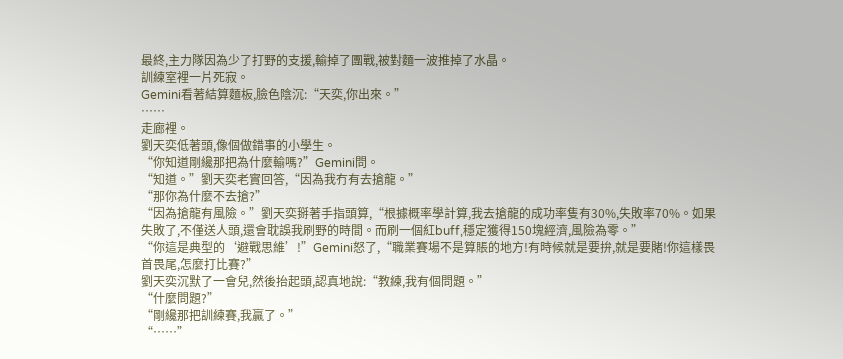最終,主力隊因為少了打野的支援,輸掉了團戰,被對麵一波推掉了水晶。
訓練室裡一片死寂。
Gemini看著結算麵板,臉色陰沉:“天奕,你出來。”
……
走廊裡。
劉天奕低著頭,像個做錯事的小學生。
“你知道剛纔那把為什麼輸嗎?”Gemini問。
“知道。”劉天奕老實回答,“因為我冇有去搶龍。”
“那你為什麼不去搶?”
“因為搶龍有風險。”劉天奕掰著手指頭算,“根據概率學計算,我去搶龍的成功率隻有30%,失敗率70%。如果失敗了,不僅送人頭,還會耽誤我刷野的時間。而刷一個紅buff,穩定獲得150塊經濟,風險為零。”
“你這是典型的‘避戰思維’!”Gemini怒了,“職業賽場不是算賬的地方!有時候就是要拚,就是要賭!你這樣畏首畏尾,怎麼打比賽?”
劉天奕沉默了一會兒,然後抬起頭,認真地說:“教練,我有個問題。”
“什麼問題?”
“剛纔那把訓練賽,我贏了。”
“……”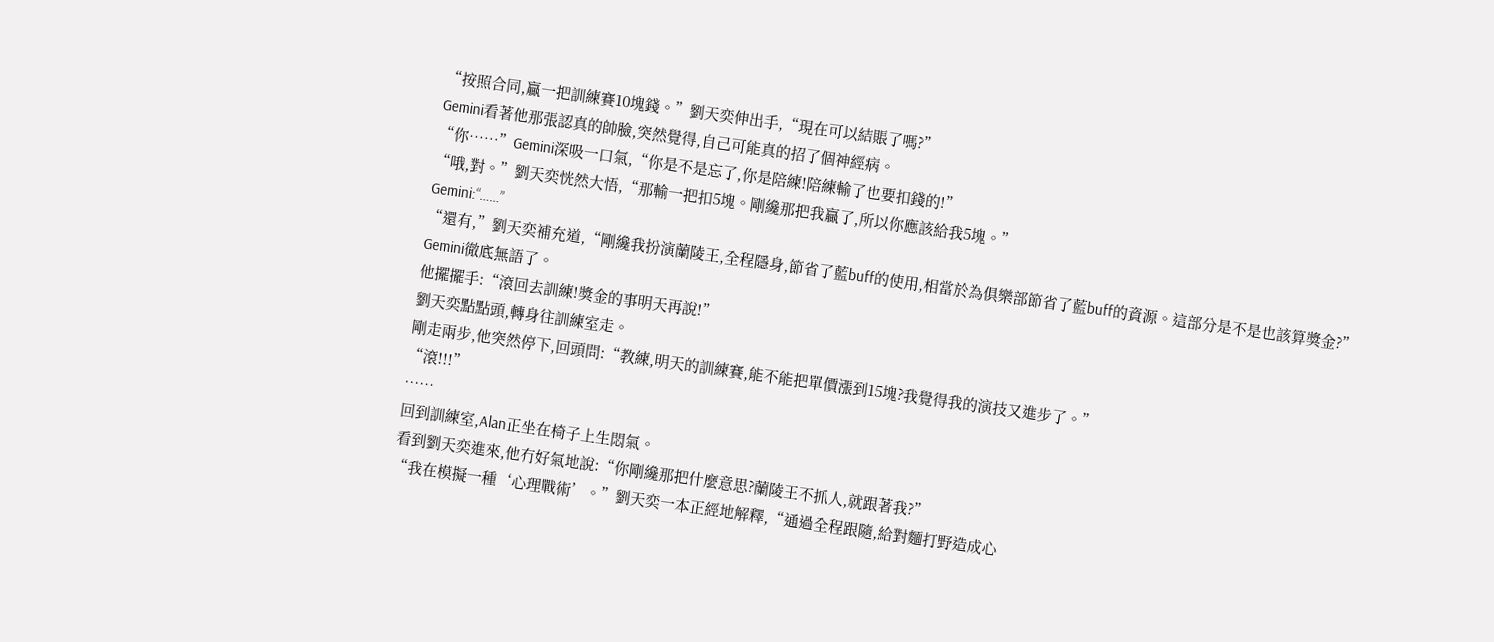“按照合同,贏一把訓練賽10塊錢。”劉天奕伸出手,“現在可以結賬了嗎?”
Gemini看著他那張認真的帥臉,突然覺得,自己可能真的招了個神經病。
“你……”Gemini深吸一口氣,“你是不是忘了,你是陪練!陪練輸了也要扣錢的!”
“哦,對。”劉天奕恍然大悟,“那輸一把扣5塊。剛纔那把我贏了,所以你應該給我5塊。”
Gemini:“……”
“還有,”劉天奕補充道,“剛纔我扮演蘭陵王,全程隱身,節省了藍buff的使用,相當於為俱樂部節省了藍buff的資源。這部分是不是也該算獎金?”
Gemini徹底無語了。
他擺擺手:“滾回去訓練!獎金的事明天再說!”
劉天奕點點頭,轉身往訓練室走。
剛走兩步,他突然停下,回頭問:“教練,明天的訓練賽,能不能把單價漲到15塊?我覺得我的演技又進步了。”
“滾!!!”
……
回到訓練室,Alan正坐在椅子上生悶氣。
看到劉天奕進來,他冇好氣地說:“你剛纔那把什麼意思?蘭陵王不抓人,就跟著我?”
“我在模擬一種‘心理戰術’。”劉天奕一本正經地解釋,“通過全程跟隨,給對麵打野造成心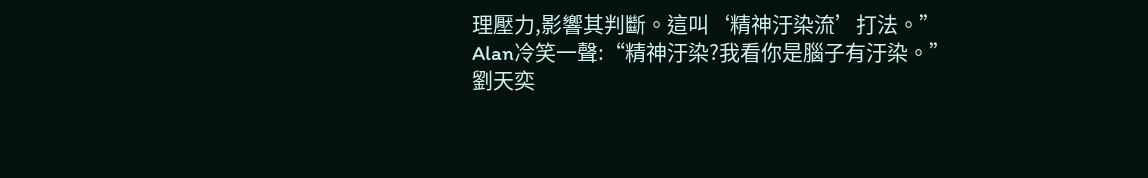理壓力,影響其判斷。這叫‘精神汙染流’打法。”
Alan冷笑一聲:“精神汙染?我看你是腦子有汙染。”
劉天奕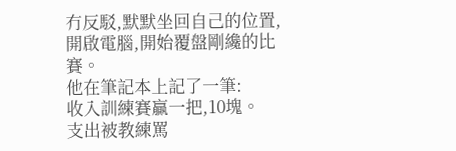冇反駁,默默坐回自己的位置,開啟電腦,開始覆盤剛纔的比賽。
他在筆記本上記了一筆:
收入訓練賽贏一把,10塊。
支出被教練罵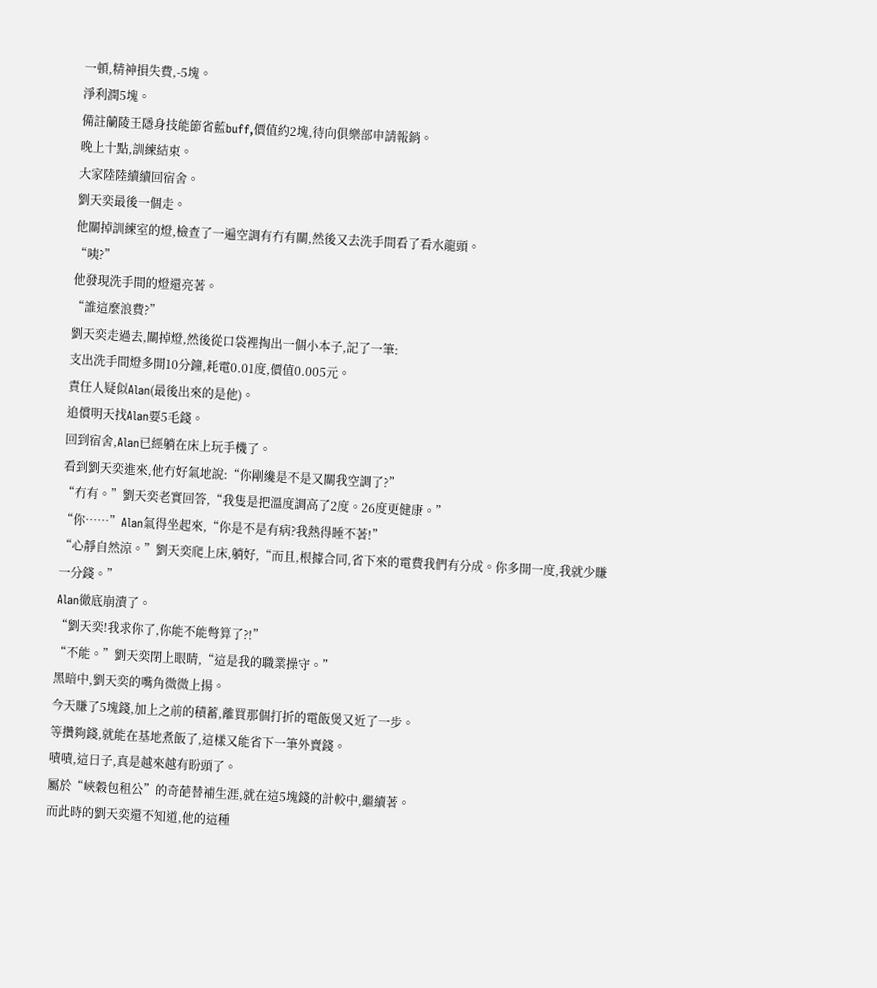一頓,精神損失費,-5塊。
淨利潤5塊。
備註蘭陵王隱身技能節省藍buff,價值約2塊,待向俱樂部申請報銷。
晚上十點,訓練結束。
大家陸陸續續回宿舍。
劉天奕最後一個走。
他關掉訓練室的燈,檢查了一遍空調有冇有關,然後又去洗手間看了看水龍頭。
“咦?”
他發現洗手間的燈還亮著。
“誰這麼浪費?”
劉天奕走過去,關掉燈,然後從口袋裡掏出一個小本子,記了一筆:
支出洗手間燈多開10分鐘,耗電0.01度,價值0.005元。
責任人疑似Alan(最後出來的是他)。
追償明天找Alan要5毛錢。
回到宿舍,Alan已經躺在床上玩手機了。
看到劉天奕進來,他冇好氣地說:“你剛纔是不是又關我空調了?”
“冇有。”劉天奕老實回答,“我隻是把溫度調高了2度。26度更健康。”
“你……”Alan氣得坐起來,“你是不是有病?我熱得睡不著!”
“心靜自然涼。”劉天奕爬上床,躺好,“而且,根據合同,省下來的電費我們有分成。你多開一度,我就少賺一分錢。”
Alan徹底崩潰了。
“劉天奕!我求你了,你能不能彆算了?!”
“不能。”劉天奕閉上眼睛,“這是我的職業操守。”
黑暗中,劉天奕的嘴角微微上揚。
今天賺了5塊錢,加上之前的積蓄,離買那個打折的電飯煲又近了一步。
等攢夠錢,就能在基地煮飯了,這樣又能省下一筆外賣錢。
嘖嘖,這日子,真是越來越有盼頭了。
屬於“峽穀包租公”的奇葩替補生涯,就在這5塊錢的計較中,繼續著。
而此時的劉天奕還不知道,他的這種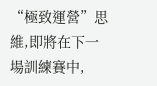“極致運營”思維,即將在下一場訓練賽中,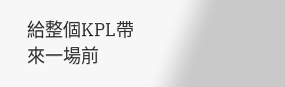給整個KPL帶來一場前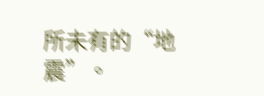所未有的“地震”。